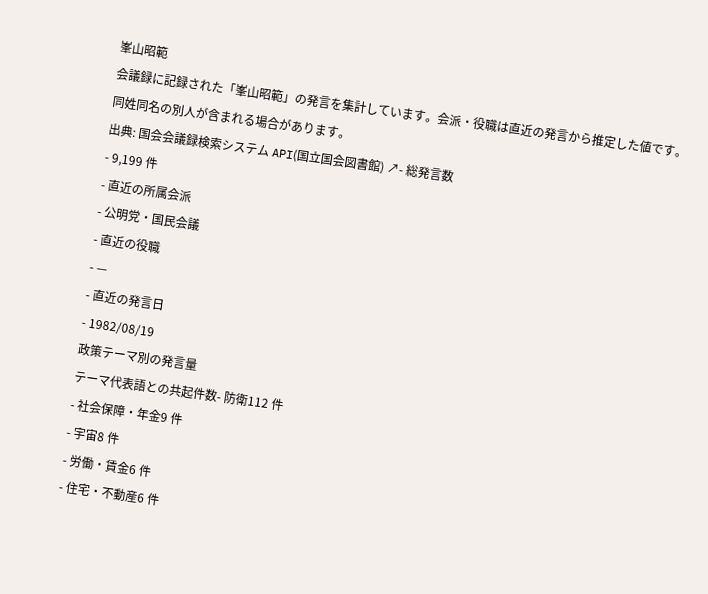峯山昭範
会議録に記録された「峯山昭範」の発言を集計しています。会派・役職は直近の発言から推定した値です。同姓同名の別人が含まれる場合があります。
出典: 国会会議録検索システム API(国立国会図書館) ↗- 総発言数
- 9,199 件
- 直近の所属会派
- 公明党・国民会議
- 直近の役職
- —
- 直近の発言日
- 1982/08/19
政策テーマ別の発言量
テーマ代表語との共起件数- 防衛112 件
- 社会保障・年金9 件
- 宇宙8 件
- 労働・賃金6 件
- 住宅・不動産6 件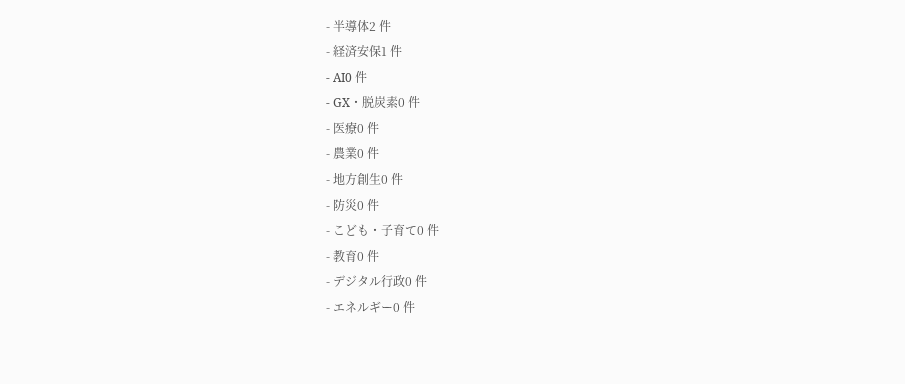- 半導体2 件
- 経済安保1 件
- AI0 件
- GX・脱炭素0 件
- 医療0 件
- 農業0 件
- 地方創生0 件
- 防災0 件
- こども・子育て0 件
- 教育0 件
- デジタル行政0 件
- エネルギー0 件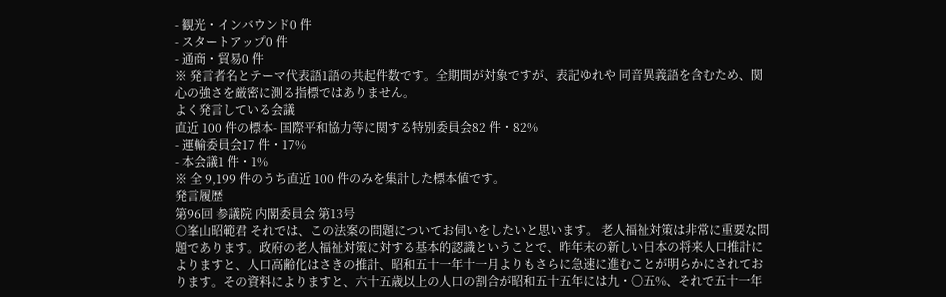- 観光・インバウンド0 件
- スタートアップ0 件
- 通商・貿易0 件
※ 発言者名とテーマ代表語1語の共起件数です。全期間が対象ですが、表記ゆれや 同音異義語を含むため、関心の強さを厳密に測る指標ではありません。
よく発言している会議
直近 100 件の標本- 国際平和協力等に関する特別委員会82 件・82%
- 運輸委員会17 件・17%
- 本会議1 件・1%
※ 全 9,199 件のうち直近 100 件のみを集計した標本値です。
発言履歴
第96回 参議院 内閣委員会 第13号
○峯山昭範君 それでは、この法案の問題についてお伺いをしたいと思います。 老人福祉対策は非常に重要な問題であります。政府の老人福祉対策に対する基本的認識ということで、昨年末の新しい日本の将来人口推計によりますと、人口高齢化はさきの推計、昭和五十一年十一月よりもさらに急速に進むことが明らかにされております。その資料によりますと、六十五歳以上の人口の割合が昭和五十五年には九・〇五%、それで五十一年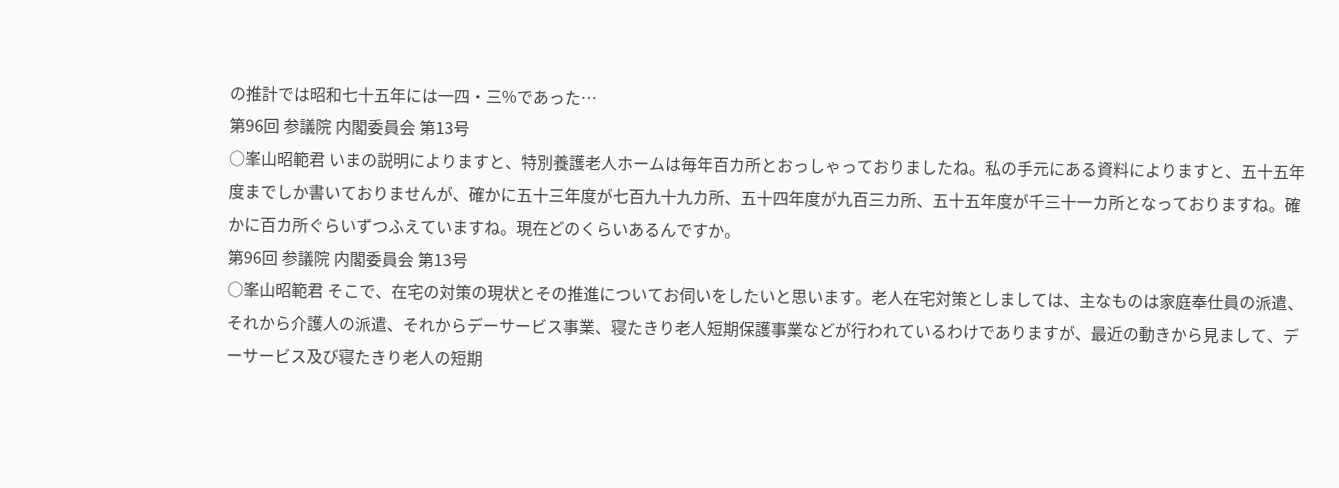の推計では昭和七十五年には一四・三%であった…
第96回 参議院 内閣委員会 第13号
○峯山昭範君 いまの説明によりますと、特別養護老人ホームは毎年百カ所とおっしゃっておりましたね。私の手元にある資料によりますと、五十五年度までしか書いておりませんが、確かに五十三年度が七百九十九カ所、五十四年度が九百三カ所、五十五年度が千三十一カ所となっておりますね。確かに百カ所ぐらいずつふえていますね。現在どのくらいあるんですか。
第96回 参議院 内閣委員会 第13号
○峯山昭範君 そこで、在宅の対策の現状とその推進についてお伺いをしたいと思います。老人在宅対策としましては、主なものは家庭奉仕員の派遣、それから介護人の派遣、それからデーサービス事業、寝たきり老人短期保護事業などが行われているわけでありますが、最近の動きから見まして、デーサービス及び寝たきり老人の短期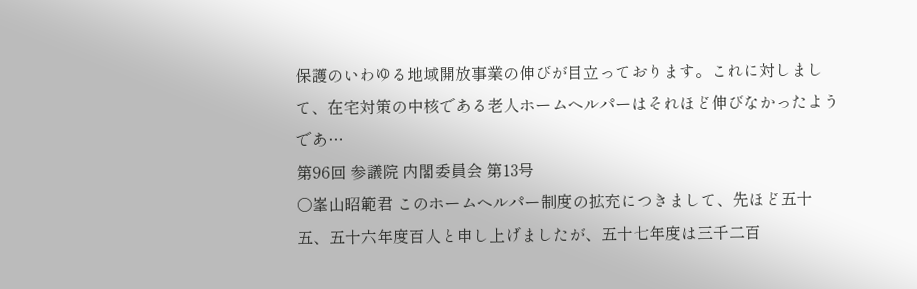保護のいわゆる地域開放事業の伸びが目立っております。これに対しまして、在宅対策の中核である老人ホームヘルパーはそれほど伸びなかったようであ…
第96回 参議院 内閣委員会 第13号
○峯山昭範君 このホームヘルパー制度の拡充につきまして、先ほど五十五、五十六年度百人と申し上げましたが、五十七年度は三千二百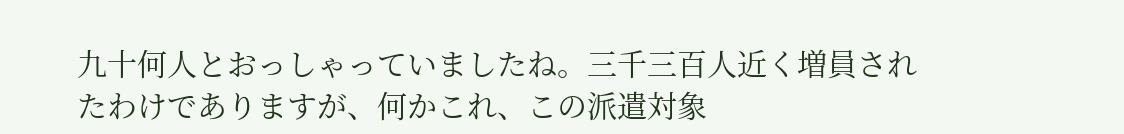九十何人とおっしゃっていましたね。三千三百人近く増員されたわけでありますが、何かこれ、この派遣対象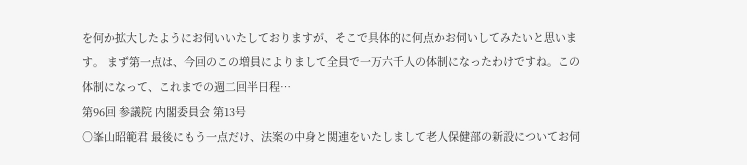を何か拡大したようにお伺いいたしておりますが、そこで具体的に何点かお伺いしてみたいと思います。 まず第一点は、今回のこの増員によりまして全員で一万六千人の体制になったわけですね。この体制になって、これまでの週二回半日程…
第96回 参議院 内閣委員会 第13号
○峯山昭範君 最後にもう一点だけ、法案の中身と関連をいたしまして老人保健部の新設についてお伺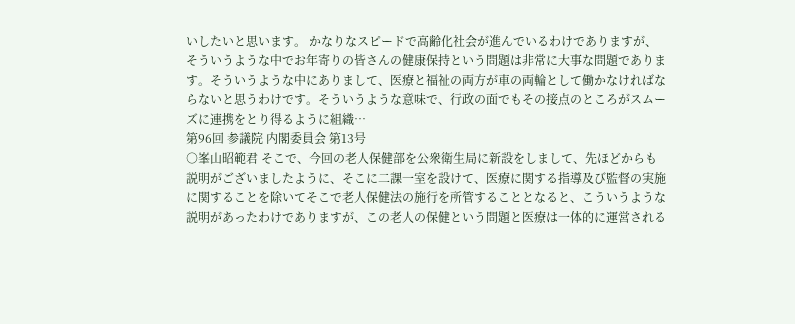いしたいと思います。 かなりなスピードで高齢化社会が進んでいるわけでありますが、そういうような中でお年寄りの皆さんの健康保持という問題は非常に大事な問題であります。そういうような中にありまして、医療と福祉の両方が車の両輪として働かなければならないと思うわけです。そういうような意味で、行政の面でもその接点のところがスムーズに連携をとり得るように組織…
第96回 参議院 内閣委員会 第13号
○峯山昭範君 そこで、今回の老人保健部を公衆衛生局に新設をしまして、先ほどからも説明がございましたように、そこに二課一室を設けて、医療に関する指導及び監督の実施に関することを除いてそこで老人保健法の施行を所管することとなると、こういうような説明があったわけでありますが、この老人の保健という問題と医療は一体的に運営される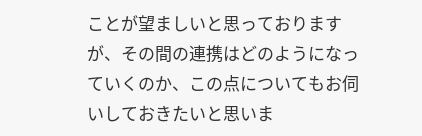ことが望ましいと思っておりますが、その間の連携はどのようになっていくのか、この点についてもお伺いしておきたいと思いま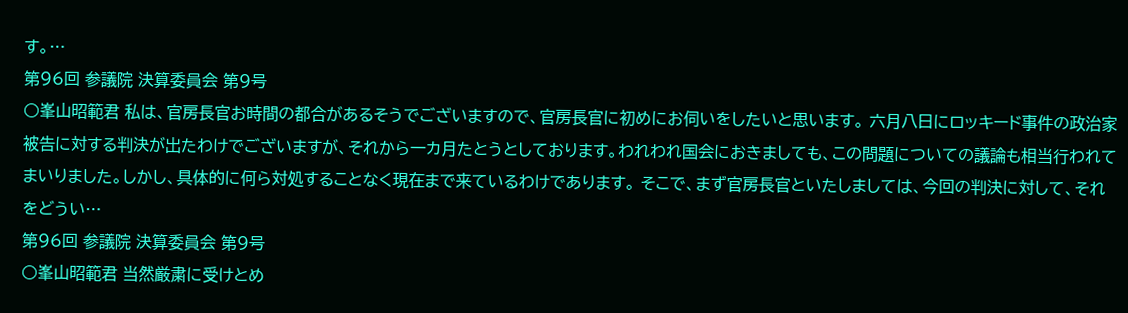す。…
第96回 参議院 決算委員会 第9号
○峯山昭範君 私は、官房長官お時間の都合があるそうでございますので、官房長官に初めにお伺いをしたいと思います。 六月八日にロッキード事件の政治家被告に対する判決が出たわけでございますが、それから一カ月たとうとしております。われわれ国会におきましても、この問題についての議論も相当行われてまいりました。しかし、具体的に何ら対処することなく現在まで来ているわけであります。 そこで、まず官房長官といたしましては、今回の判決に対して、それをどうい…
第96回 参議院 決算委員会 第9号
○峯山昭範君 当然厳粛に受けとめ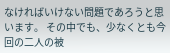なければいけない問題であろうと思います。 その中でも、少なくとも今回の二人の被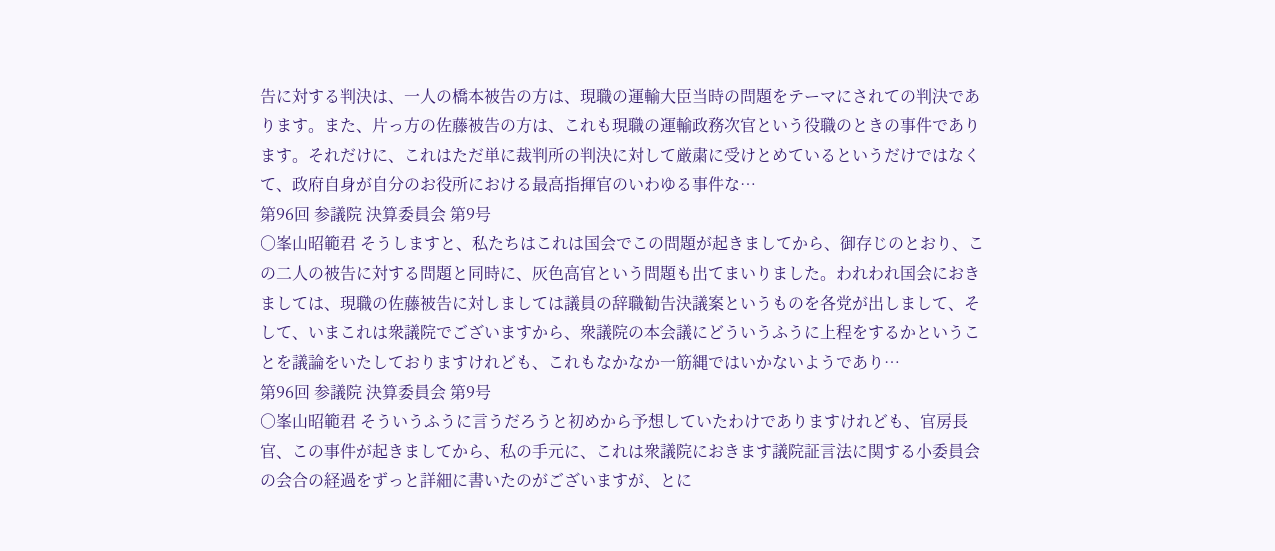告に対する判決は、一人の橋本被告の方は、現職の運輸大臣当時の問題をテーマにされての判決であります。また、片っ方の佐藤被告の方は、これも現職の運輸政務次官という役職のときの事件であります。それだけに、これはただ単に裁判所の判決に対して厳粛に受けとめているというだけではなくて、政府自身が自分のお役所における最高指揮官のいわゆる事件な…
第96回 参議院 決算委員会 第9号
○峯山昭範君 そうしますと、私たちはこれは国会でこの問題が起きましてから、御存じのとおり、この二人の被告に対する問題と同時に、灰色高官という問題も出てまいりました。われわれ国会におきましては、現職の佐藤被告に対しましては議員の辞職勧告決議案というものを各党が出しまして、そして、いまこれは衆議院でございますから、衆議院の本会議にどういうふうに上程をするかということを議論をいたしておりますけれども、これもなかなか一筋縄ではいかないようであり…
第96回 参議院 決算委員会 第9号
○峯山昭範君 そういうふうに言うだろうと初めから予想していたわけでありますけれども、官房長官、この事件が起きましてから、私の手元に、これは衆議院におきます議院証言法に関する小委員会の会合の経過をずっと詳細に書いたのがございますが、とに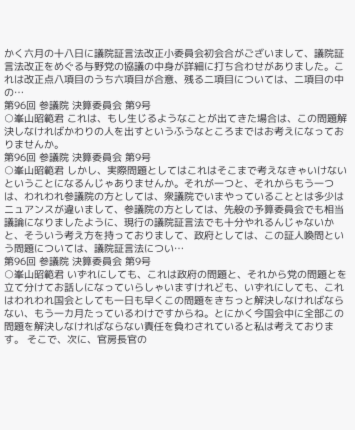かく六月の十八日に議院証言法改正小委員会初会合がございまして、議院証言法改正をめぐる与野党の協議の中身が詳細に打ち合わせがありました。これは改正点八項目のうち六項目が合意、残る二項目については、二項目の中の…
第96回 参議院 決算委員会 第9号
○峯山昭範君 これは、もし生じるようなことが出てきた場合は、この問題解決しなければかわりの人を出すというふうなところまではお考えになっておりませんか。
第96回 参議院 決算委員会 第9号
○峯山昭範君 しかし、実際問題としてはこれはそこまで考えなきゃいけないということになるんじゃありませんか。それが一つと、それからもう一つは、われわれ参議院の方としては、衆議院でいまやっていることとは多少はニュアンスが違いまして、参議院の方としては、先般の予算委員会でも相当議論になりましたように、現行の議院証言法でも十分やれるんじゃないかと、そういう考え方を持っておりまして、政府としては、この証人喚問という問題については、議院証言法につい…
第96回 参議院 決算委員会 第9号
○峯山昭範君 いずれにしても、これは政府の問題と、それから党の問題とを立て分けてお話しになっていらしゃいますけれども、いずれにしても、これはわれわれ国会としても一日も早くこの問題をきちっと解決しなければならない、もう一カ月たっているわけですからね。とにかく今国会中に全部この問題を解決しなければならない責任を負わされていると私は考えております。 そこで、次に、官房長官の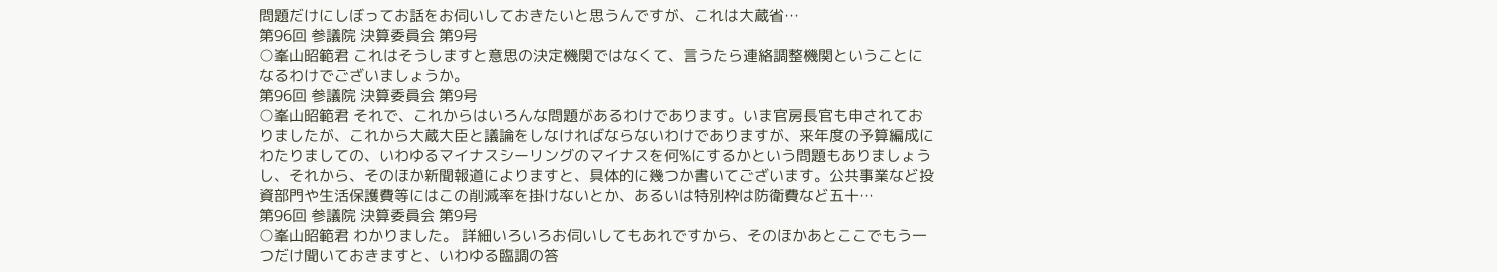問題だけにしぼってお話をお伺いしておきたいと思うんですが、これは大蔵省…
第96回 参議院 決算委員会 第9号
○峯山昭範君 これはそうしますと意思の決定機関ではなくて、言うたら連絡調整機関ということになるわけでございましょうか。
第96回 参議院 決算委員会 第9号
○峯山昭範君 それで、これからはいろんな問題があるわけであります。いま官房長官も申されておりましたが、これから大蔵大臣と議論をしなければならないわけでありますが、来年度の予算編成にわたりましての、いわゆるマイナスシーリングのマイナスを何%にするかという問題もありましょうし、それから、そのほか新聞報道によりますと、具体的に幾つか書いてございます。公共事業など投資部門や生活保護費等にはこの削減率を掛けないとか、あるいは特別枠は防衛費など五十…
第96回 参議院 決算委員会 第9号
○峯山昭範君 わかりました。 詳細いろいろお伺いしてもあれですから、そのほかあとここでもう一つだけ聞いておきますと、いわゆる臨調の答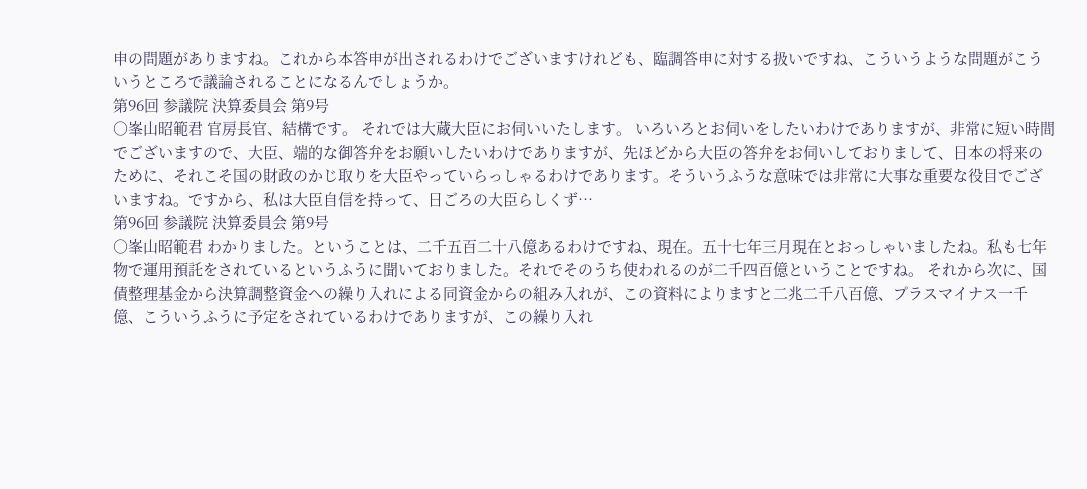申の問題がありますね。これから本答申が出されるわけでございますけれども、臨調答申に対する扱いですね、こういうような問題がこういうところで議論されることになるんでしょうか。
第96回 参議院 決算委員会 第9号
○峯山昭範君 官房長官、結構です。 それでは大蔵大臣にお伺いいたします。 いろいろとお伺いをしたいわけでありますが、非常に短い時間でございますので、大臣、端的な御答弁をお願いしたいわけでありますが、先ほどから大臣の答弁をお伺いしておりまして、日本の将来のために、それこそ国の財政のかじ取りを大臣やっていらっしゃるわけであります。そういうふうな意味では非常に大事な重要な役目でございますね。ですから、私は大臣自信を持って、日ごろの大臣らしくず…
第96回 参議院 決算委員会 第9号
○峯山昭範君 わかりました。ということは、二千五百二十八億あるわけですね、現在。五十七年三月現在とおっしゃいましたね。私も七年物で運用預託をされているというふうに聞いておりました。それでそのうち使われるのが二千四百億ということですね。 それから次に、国債整理基金から決算調整資金への繰り入れによる同資金からの組み入れが、この資料によりますと二兆二千八百億、プラスマイナス一千億、こういうふうに予定をされているわけでありますが、この繰り入れ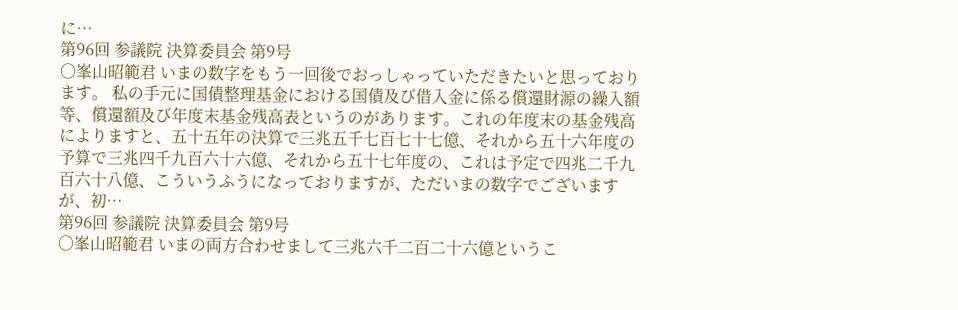に…
第96回 参議院 決算委員会 第9号
○峯山昭範君 いまの数字をもう一回後でおっしゃっていただきたいと思っております。 私の手元に国債整理基金における国債及び借入金に係る償還財源の繰入額等、償還額及び年度末基金残高表というのがあります。これの年度末の基金残高によりますと、五十五年の決算で三兆五千七百七十七億、それから五十六年度の予算で三兆四千九百六十六億、それから五十七年度の、これは予定で四兆二千九百六十八億、こういうふうになっておりますが、ただいまの数字でございますが、初…
第96回 参議院 決算委員会 第9号
○峯山昭範君 いまの両方合わせまして三兆六千二百二十六億というこ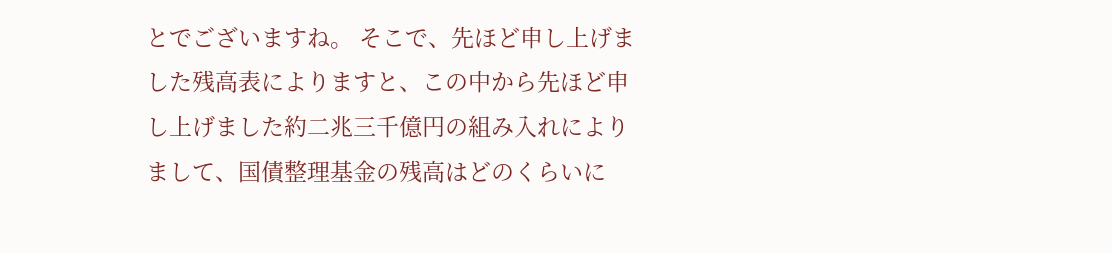とでございますね。 そこで、先ほど申し上げました残高表によりますと、この中から先ほど申し上げました約二兆三千億円の組み入れによりまして、国債整理基金の残高はどのくらいに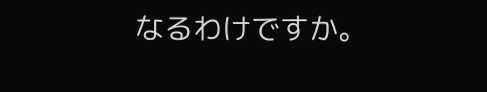なるわけですか。